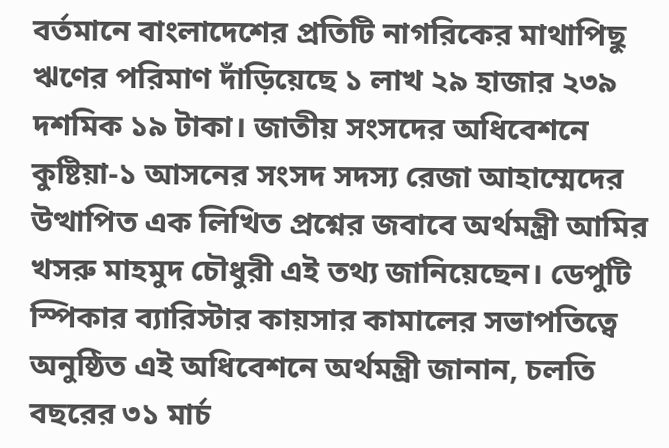বর্তমানে বাংলাদেশের প্রতিটি নাগরিকের মাথাপিছু ঋণের পরিমাণ দাঁড়িয়েছে ১ লাখ ২৯ হাজার ২৩৯ দশমিক ১৯ টাকা। জাতীয় সংসদের অধিবেশনে কুষ্টিয়া-১ আসনের সংসদ সদস্য রেজা আহাম্মেদের উত্থাপিত এক লিখিত প্রশ্নের জবাবে অর্থমন্ত্রী আমির খসরু মাহমুদ চৌধুরী এই তথ্য জানিয়েছেন। ডেপুটি স্পিকার ব্যারিস্টার কায়সার কামালের সভাপতিত্বে অনুষ্ঠিত এই অধিবেশনে অর্থমন্ত্রী জানান, চলতি বছরের ৩১ মার্চ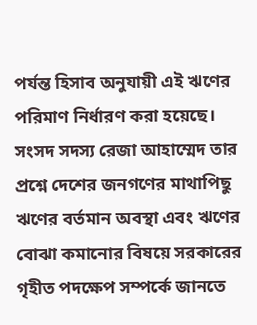পর্যন্ত হিসাব অনুযায়ী এই ঋণের পরিমাণ নির্ধারণ করা হয়েছে।
সংসদ সদস্য রেজা আহাম্মেদ তার প্রশ্নে দেশের জনগণের মাথাপিছু ঋণের বর্তমান অবস্থা এবং ঋণের বোঝা কমানোর বিষয়ে সরকারের গৃহীত পদক্ষেপ সম্পর্কে জানতে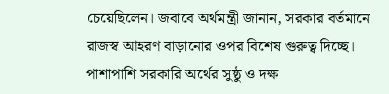চেয়েছিলেন। জবাবে অর্থমন্ত্রী জানান, সরকার বর্তমানে রাজস্ব আহরণ বাড়ানোর ওপর বিশেষ গুরুত্ব দিচ্ছে। পাশাপাশি সরকারি অর্থের সুষ্ঠু ও দক্ষ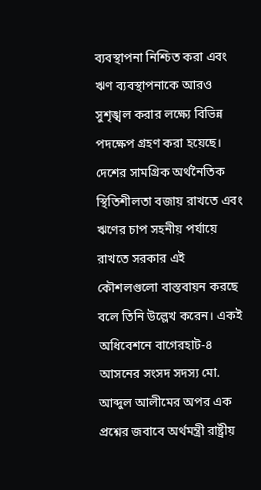ব্যবস্থাপনা নিশ্চিত করা এবং ঋণ ব্যবস্থাপনাকে আরও সুশৃঙ্খল করার লক্ষ্যে বিভিন্ন পদক্ষেপ গ্রহণ করা হয়েছে।
দেশের সামগ্রিক অর্থনৈতিক স্থিতিশীলতা বজায় রাখতে এবং ঋণের চাপ সহনীয় পর্যায়ে রাখতে সরকার এই কৌশলগুলো বাস্তবায়ন করছে বলে তিনি উল্লেখ করেন। একই অধিবেশনে বাগেরহাট-৪ আসনের সংসদ সদস্য মো. আব্দুল আলীমের অপর এক প্রশ্নের জবাবে অর্থমন্ত্রী রাষ্ট্রীয়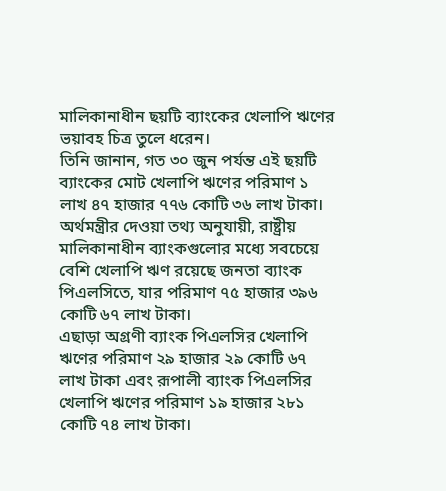মালিকানাধীন ছয়টি ব্যাংকের খেলাপি ঋণের ভয়াবহ চিত্র তুলে ধরেন।
তিনি জানান, গত ৩০ জুন পর্যন্ত এই ছয়টি ব্যাংকের মোট খেলাপি ঋণের পরিমাণ ১ লাখ ৪৭ হাজার ৭৭৬ কোটি ৩৬ লাখ টাকা। অর্থমন্ত্রীর দেওয়া তথ্য অনুযায়ী, রাষ্ট্রীয় মালিকানাধীন ব্যাংকগুলোর মধ্যে সবচেয়ে বেশি খেলাপি ঋণ রয়েছে জনতা ব্যাংক পিএলসিতে, যার পরিমাণ ৭৫ হাজার ৩৯৬ কোটি ৬৭ লাখ টাকা।
এছাড়া অগ্রণী ব্যাংক পিএলসির খেলাপি ঋণের পরিমাণ ২৯ হাজার ২৯ কোটি ৬৭ লাখ টাকা এবং রূপালী ব্যাংক পিএলসির খেলাপি ঋণের পরিমাণ ১৯ হাজার ২৮১ কোটি ৭৪ লাখ টাকা।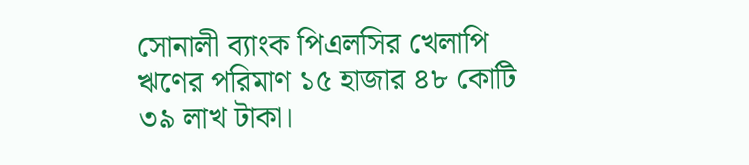সোনালী ব্যাংক পিএলসির খেলাপি ঋণের পরিমাণ ১৫ হাজার ৪৮ কোটি ৩৯ লাখ টাকা।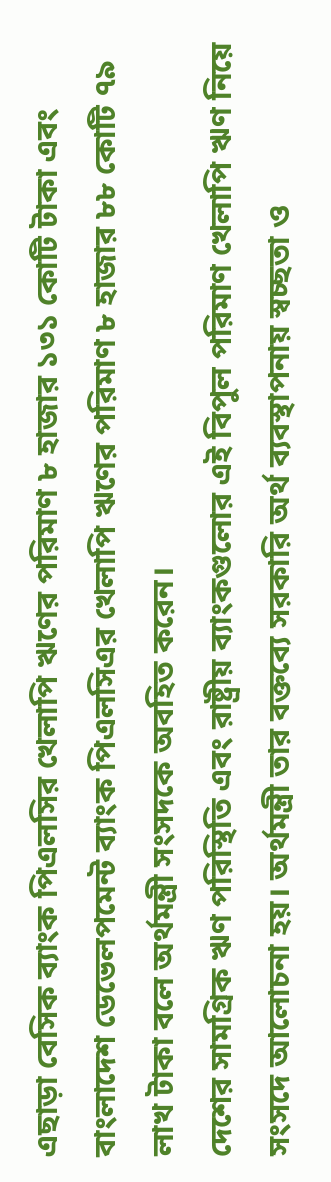এছাড়া বেসিক ব্যাংক পিএলসির খেলাপি ঋণের পরিমাণ ৮ হাজার ১৩১ কোটি টাকা এবং বাংলাদেশ ডেভেলপমেন্ট ব্যাংক পিএলসিএর খেলাপি ঋণের পরিমাণ ৮ হাজার ৮৮ কোটি ৭৯ লাখ টাকা বলে অর্থমন্ত্রী সংসদকে অবহিত করেন।
দেশের সামগ্রিক ঋণ পরিস্থিতি এবং রাষ্ট্রীয় ব্যাংকগুলোর এই বিপুল পরিমাণ খেলাপি ঋণ নিয়ে সংসদে আলোচনা হয়। অর্থমন্ত্রী তার বক্তব্যে সরকারি অর্থ ব্যবস্থাপনায় স্বচ্ছতা ও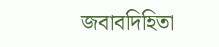জবাবদিহিতা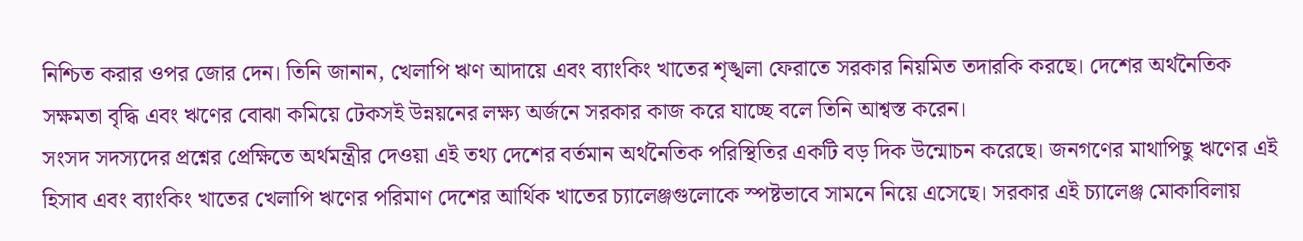নিশ্চিত করার ওপর জোর দেন। তিনি জানান, খেলাপি ঋণ আদায়ে এবং ব্যাংকিং খাতের শৃঙ্খলা ফেরাতে সরকার নিয়মিত তদারকি করছে। দেশের অর্থনৈতিক সক্ষমতা বৃদ্ধি এবং ঋণের বোঝা কমিয়ে টেকসই উন্নয়নের লক্ষ্য অর্জনে সরকার কাজ করে যাচ্ছে বলে তিনি আশ্বস্ত করেন।
সংসদ সদস্যদের প্রশ্নের প্রেক্ষিতে অর্থমন্ত্রীর দেওয়া এই তথ্য দেশের বর্তমান অর্থনৈতিক পরিস্থিতির একটি বড় দিক উন্মোচন করেছে। জনগণের মাথাপিছু ঋণের এই হিসাব এবং ব্যাংকিং খাতের খেলাপি ঋণের পরিমাণ দেশের আর্থিক খাতের চ্যালেঞ্জগুলোকে স্পষ্টভাবে সামনে নিয়ে এসেছে। সরকার এই চ্যালেঞ্জ মোকাবিলায়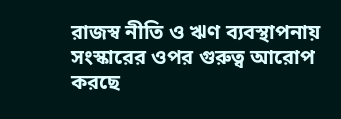রাজস্ব নীতি ও ঋণ ব্যবস্থাপনায় সংস্কারের ওপর গুরুত্ব আরোপ করছে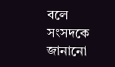বলে সংসদকে জানানো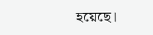হয়েছে।